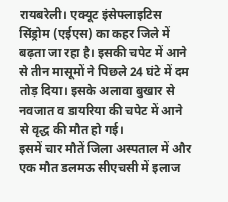रायबरेली। एक्यूट इंसेफ्लाइटिस सिंड्रोम (एईएस) का कहर जिले में बढ़ता जा रहा है। इसकी चपेट में आने से तीन मासूमों ने पिछले 24 घंटे में दम तोड़ दिया। इसके अलावा बुखार से नवजात व डायरिया की चपेट में आने से वृद्ध की मौत हो गई।
इसमें चार मौतें जिला अस्पताल में और एक मौत डलमऊ सीएचसी में इलाज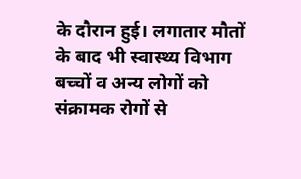के दौरान हुई। लगातार मौतों के बाद भी स्वास्थ्य विभाग बच्चों व अन्य लोगों को संक्रामक रोगों से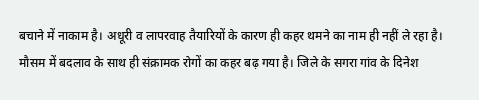बचाने में नाकाम है। अधूरी व लापरवाह तैयारियों के कारण ही कहर थमने का नाम ही नहीं ले रहा है।
मौसम में बदलाव के साथ ही संक्रामक रोगों का कहर बढ़ गया है। जिले के सगरा गांव के दिनेश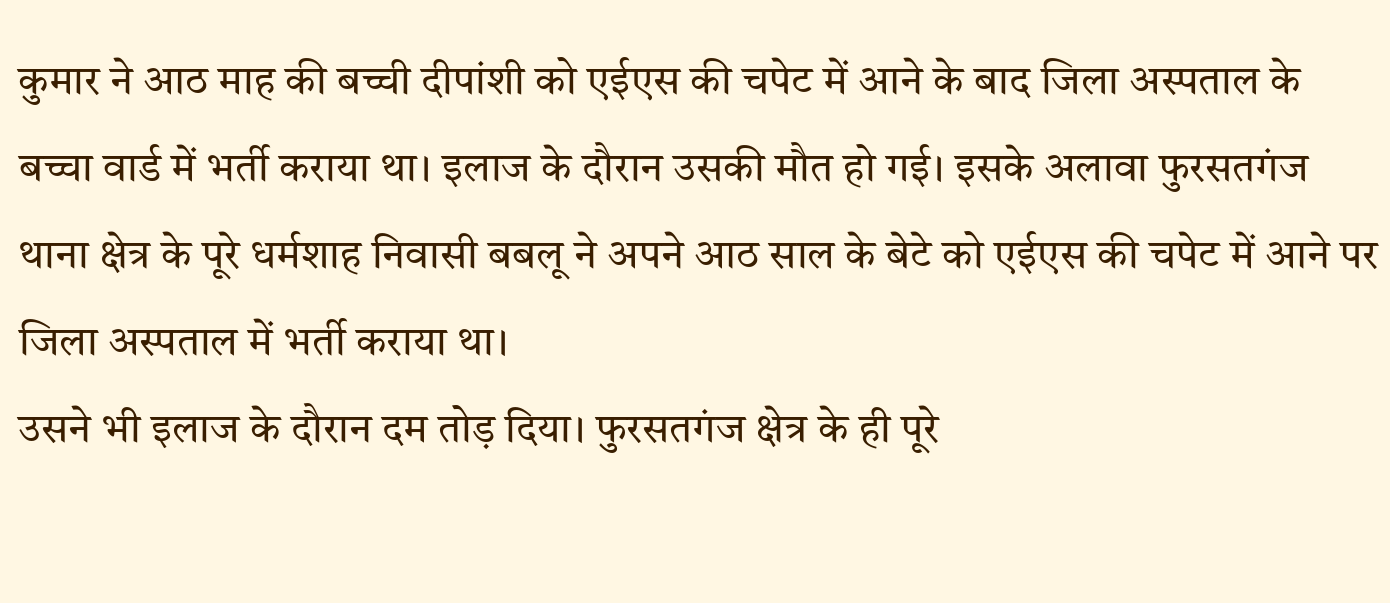कुमार ने आठ माह की बच्ची दीपांशी को एईएस की चपेट में आने के बाद जिला अस्पताल के बच्चा वार्ड में भर्ती कराया था। इलाज के दौरान उसकी मौत हो गई। इसके अलावा फुरसतगंज थाना क्षेत्र के पूरे धर्मशाह निवासी बबलू ने अपने आठ साल के बेटे को एईएस की चपेट में आने पर जिला अस्पताल में भर्ती कराया था।
उसने भी इलाज के दौरान दम तोड़ दिया। फुरसतगंज क्षेत्र के ही पूरे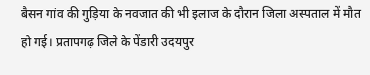बैसन गांव की गुड़िया के नवजात की भी इलाज के दौरान जिला अस्पताल में मौत हो गई। प्रतापगढ़ जिले के पेंडारी उदयपुर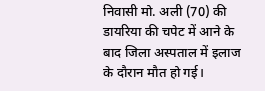निवासी मो. अली (70) की डायरिया की चपेट में आने के बाद जिला अस्पताल में इलाज के दौरान मौत हो गई।